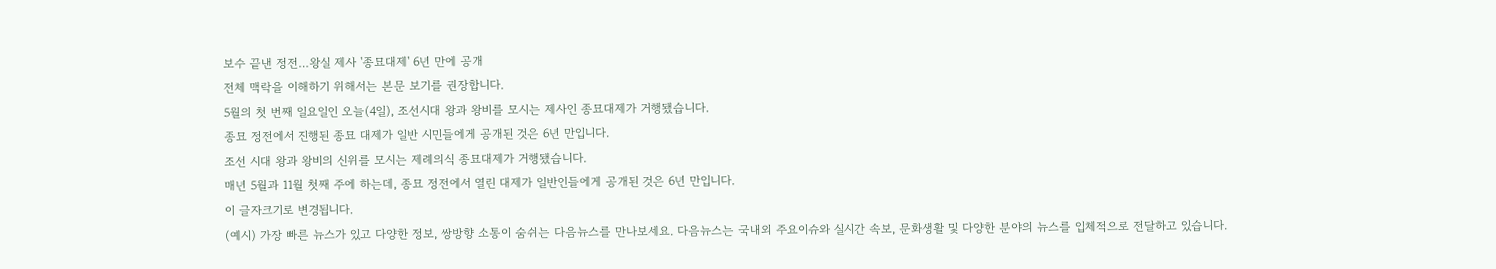보수 끝낸 정전…왕실 제사 '종묘대제' 6년 만에 공개
전체 맥락을 이해하기 위해서는 본문 보기를 권장합니다.
5월의 첫 번째 일요일인 오늘(4일), 조선시대 왕과 왕비를 모시는 제사인 종묘대제가 거행됐습니다.
종묘 정전에서 진행된 종묘 대제가 일반 시민들에게 공개된 것은 6년 만입니다.
조선 시대 왕과 왕비의 신위를 모시는 제례의식 종묘대제가 거행됐습니다.
매년 5월과 11월 첫째 주에 하는데, 종묘 정전에서 열린 대제가 일반인들에게 공개된 것은 6년 만입니다.
이 글자크기로 변경됩니다.
(예시) 가장 빠른 뉴스가 있고 다양한 정보, 쌍방향 소통이 숨쉬는 다음뉴스를 만나보세요. 다음뉴스는 국내외 주요이슈와 실시간 속보, 문화생활 및 다양한 분야의 뉴스를 입체적으로 전달하고 있습니다.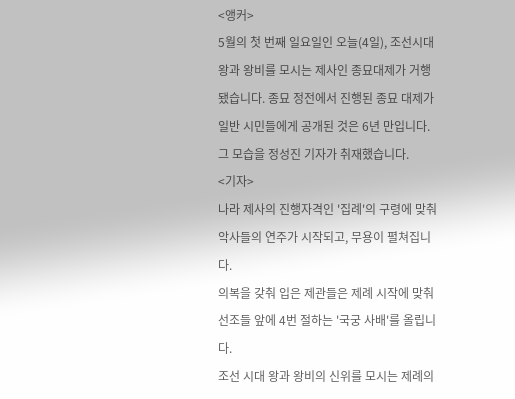<앵커>
5월의 첫 번째 일요일인 오늘(4일), 조선시대 왕과 왕비를 모시는 제사인 종묘대제가 거행됐습니다. 종묘 정전에서 진행된 종묘 대제가 일반 시민들에게 공개된 것은 6년 만입니다.
그 모습을 정성진 기자가 취재했습니다.
<기자>
나라 제사의 진행자격인 '집례'의 구령에 맞춰 악사들의 연주가 시작되고, 무용이 펼쳐집니다.
의복을 갖춰 입은 제관들은 제례 시작에 맞춰 선조들 앞에 4번 절하는 '국궁 사배'를 올립니다.
조선 시대 왕과 왕비의 신위를 모시는 제례의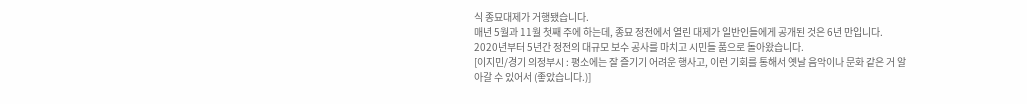식 종묘대제가 거행됐습니다.
매년 5월과 11월 첫째 주에 하는데, 종묘 정전에서 열린 대제가 일반인들에게 공개된 것은 6년 만입니다.
2020년부터 5년간 정전의 대규모 보수 공사를 마치고 시민들 품으로 돌아왔습니다.
[이지민/경기 의정부시 : 평소에는 잘 즐기기 어려운 행사고, 이런 기회를 통해서 옛날 음악이나 문화 같은 거 알아갈 수 있어서 (좋았습니다.)]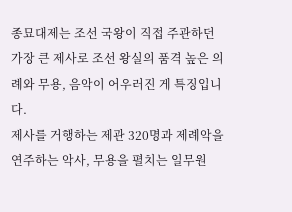종묘대제는 조선 국왕이 직접 주관하던 가장 큰 제사로 조선 왕실의 품격 높은 의례와 무용, 음악이 어우러진 게 특징입니다.
제사를 거행하는 제관 320명과 제례악을 연주하는 악사, 무용을 펼치는 일무원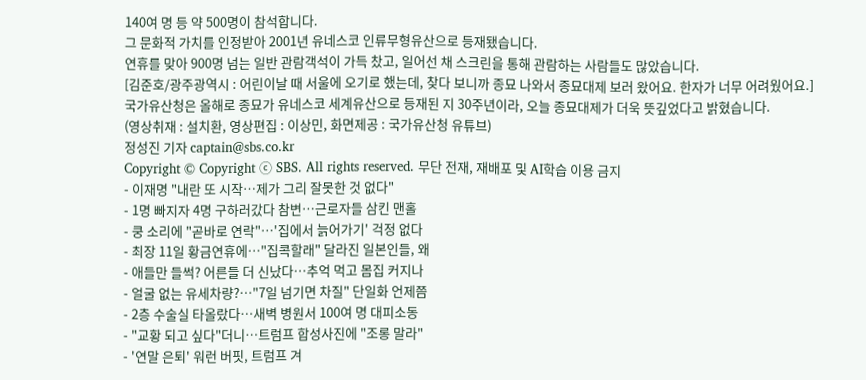140여 명 등 약 500명이 참석합니다.
그 문화적 가치를 인정받아 2001년 유네스코 인류무형유산으로 등재됐습니다.
연휴를 맞아 900명 넘는 일반 관람객석이 가득 찼고, 일어선 채 스크린을 통해 관람하는 사람들도 많았습니다.
[김준호/광주광역시 : 어린이날 때 서울에 오기로 했는데, 찾다 보니까 종묘 나와서 종묘대제 보러 왔어요. 한자가 너무 어려웠어요.]
국가유산청은 올해로 종묘가 유네스코 세계유산으로 등재된 지 30주년이라, 오늘 종묘대제가 더욱 뜻깊었다고 밝혔습니다.
(영상취재 : 설치환, 영상편집 : 이상민, 화면제공 : 국가유산청 유튜브)
정성진 기자 captain@sbs.co.kr
Copyright © Copyright ⓒ SBS. All rights reserved. 무단 전재, 재배포 및 AI학습 이용 금지
- 이재명 "내란 또 시작…제가 그리 잘못한 것 없다"
- 1명 빠지자 4명 구하러갔다 참변…근로자들 삼킨 맨홀
- 쿵 소리에 "곧바로 연락"…'집에서 늙어가기' 걱정 없다
- 최장 11일 황금연휴에…"집콕할래" 달라진 일본인들, 왜
- 애들만 들썩? 어른들 더 신났다…추억 먹고 몸집 커지나
- 얼굴 없는 유세차량?…"7일 넘기면 차질" 단일화 언제쯤
- 2층 수술실 타올랐다…새벽 병원서 100여 명 대피소동
- "교황 되고 싶다"더니…트럼프 합성사진에 "조롱 말라"
- '연말 은퇴' 워런 버핏, 트럼프 겨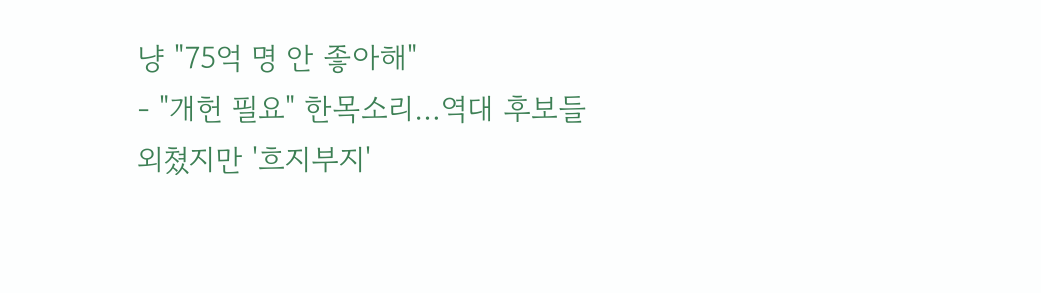냥 "75억 명 안 좋아해"
- "개헌 필요" 한목소리…역대 후보들 외쳤지만 '흐지부지'